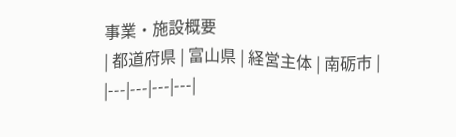事業・施設概要
| 都道府県 | 富山県 | 経営主体 | 南砺市 |
|---|---|---|---|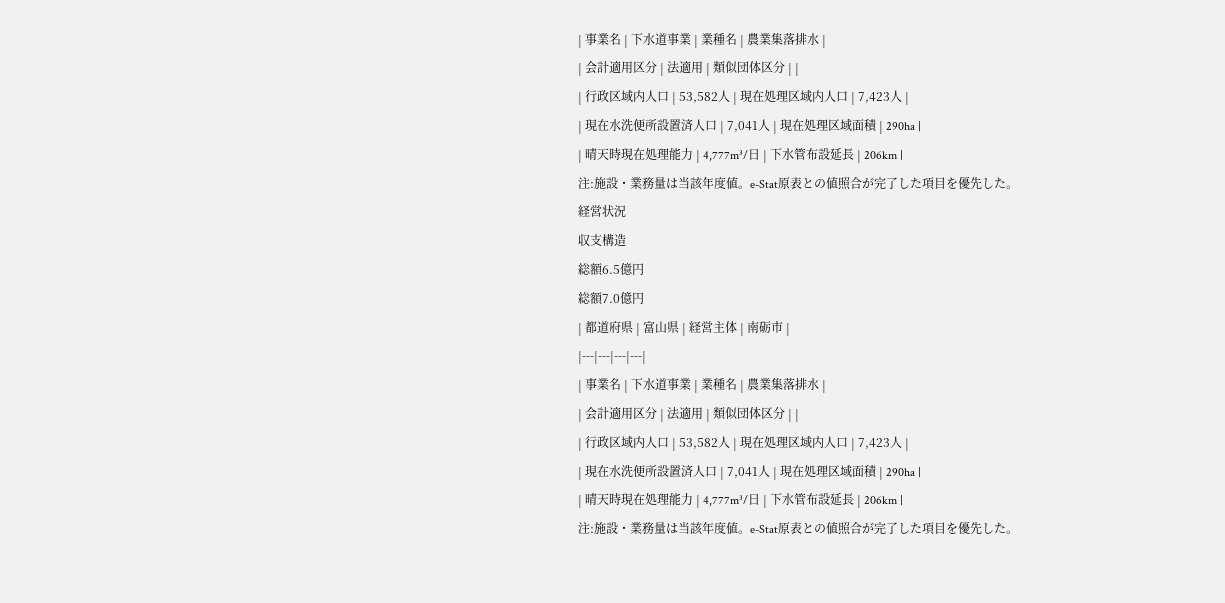| 事業名 | 下水道事業 | 業種名 | 農業集落排水 |
| 会計適用区分 | 法適用 | 類似団体区分 | |
| 行政区域内人口 | 53,582人 | 現在処理区域内人口 | 7,423人 |
| 現在水洗便所設置済人口 | 7,041人 | 現在処理区域面積 | 290ha |
| 晴天時現在処理能力 | 4,777m³/日 | 下水管布設延長 | 206km |
注:施設・業務量は当該年度値。e-Stat原表との値照合が完了した項目を優先した。
経営状況
収支構造
総額6.5億円
総額7.0億円
| 都道府県 | 富山県 | 経営主体 | 南砺市 |
|---|---|---|---|
| 事業名 | 下水道事業 | 業種名 | 農業集落排水 |
| 会計適用区分 | 法適用 | 類似団体区分 | |
| 行政区域内人口 | 53,582人 | 現在処理区域内人口 | 7,423人 |
| 現在水洗便所設置済人口 | 7,041人 | 現在処理区域面積 | 290ha |
| 晴天時現在処理能力 | 4,777m³/日 | 下水管布設延長 | 206km |
注:施設・業務量は当該年度値。e-Stat原表との値照合が完了した項目を優先した。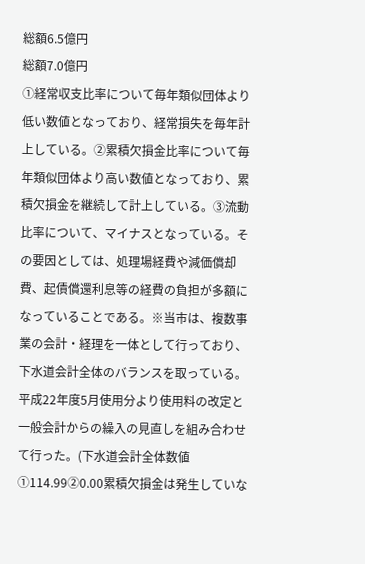総額6.5億円
総額7.0億円
①経常収支比率について毎年類似団体より低い数値となっており、経常損失を毎年計上している。②累積欠損金比率について毎年類似団体より高い数値となっており、累積欠損金を継続して計上している。③流動比率について、マイナスとなっている。その要因としては、処理場経費や減価償却費、起債償還利息等の経費の負担が多額になっていることである。※当市は、複数事業の会計・経理を一体として行っており、下水道会計全体のバランスを取っている。平成22年度5月使用分より使用料の改定と一般会計からの繰入の見直しを組み合わせて行った。(下水道会計全体数値①114.99②0.00累積欠損金は発生していな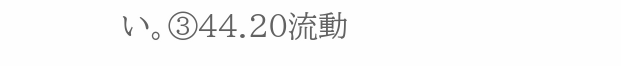い。③44.20流動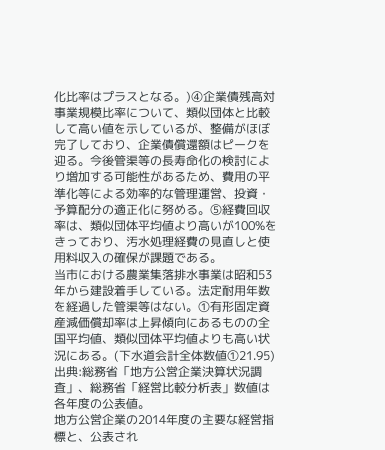化比率はプラスとなる。)④企業債残高対事業規模比率について、類似団体と比較して高い値を示しているが、整備がほぼ完了しており、企業債償還額はピークを迎る。今後管渠等の長寿命化の検討により増加する可能性があるため、費用の平準化等による効率的な管理運営、投資・予算配分の適正化に努める。⑤経費回収率は、類似団体平均値より高いが100%をきっており、汚水処理経費の見直しと使用料収入の確保が課題である。
当市における農業集落排水事業は昭和53年から建設着手している。法定耐用年数を経過した管渠等はない。①有形固定資産減価償却率は上昇傾向にあるものの全国平均値、類似団体平均値よりも高い状況にある。(下水道会計全体数値①21.95)
出典:総務省「地方公営企業決算状況調査」、総務省「経営比較分析表」数値は各年度の公表値。
地方公営企業の2014年度の主要な経営指標と、公表され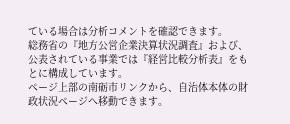ている場合は分析コメントを確認できます。
総務省の『地方公営企業決算状況調査』および、公表されている事業では『経営比較分析表』をもとに構成しています。
ページ上部の南砺市リンクから、自治体本体の財政状況ページへ移動できます。